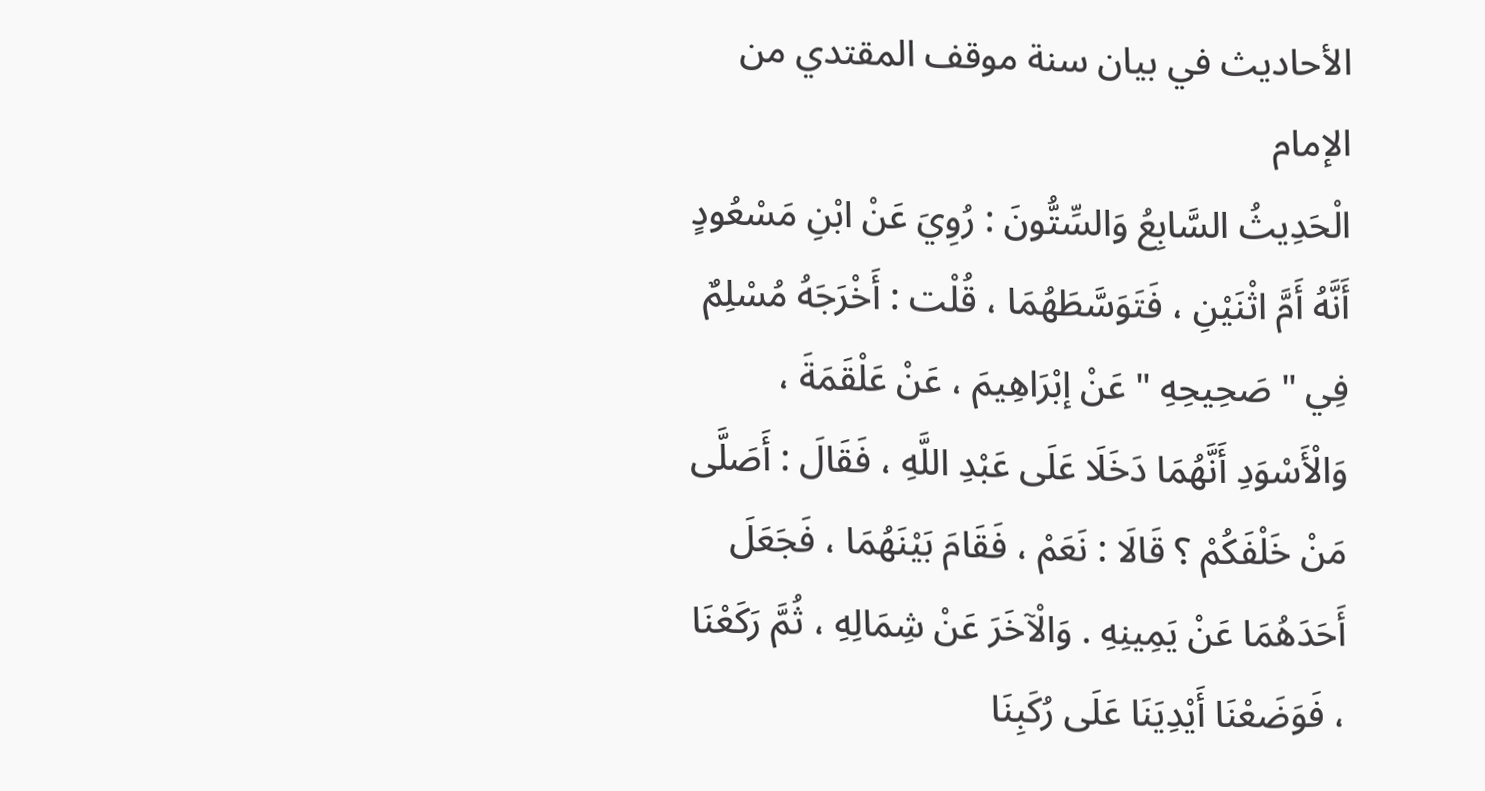الأحاديث في بيان سنة موقف المقتدي من الإمام
الْحَدِيثُ السَّابِعُ وَالسِّتُّونَ : رُوِيَ عَنْ ابْنِ مَسْعُودٍ أَنَّهُ أَمَّ اثْنَيْنِ ، فَتَوَسَّطَهُمَا ، قُلْت : أَخْرَجَهُ مُسْلِمٌ فِي " صَحِيحِهِ " عَنْ إبْرَاهِيمَ ، عَنْ عَلْقَمَةَ ، وَالْأَسْوَدِ أَنَّهُمَا دَخَلَا عَلَى عَبْدِ اللَّهِ ، فَقَالَ : أَصَلَّى مَنْ خَلْفَكُمْ ؟ قَالَا : نَعَمْ ، فَقَامَ بَيْنَهُمَا ، فَجَعَلَ أَحَدَهُمَا عَنْ يَمِينِهِ . وَالْآخَرَ عَنْ شِمَالِهِ ، ثُمَّ رَكَعْنَا ، فَوَضَعْنَا أَيْدِيَنَا عَلَى رُكَبِنَا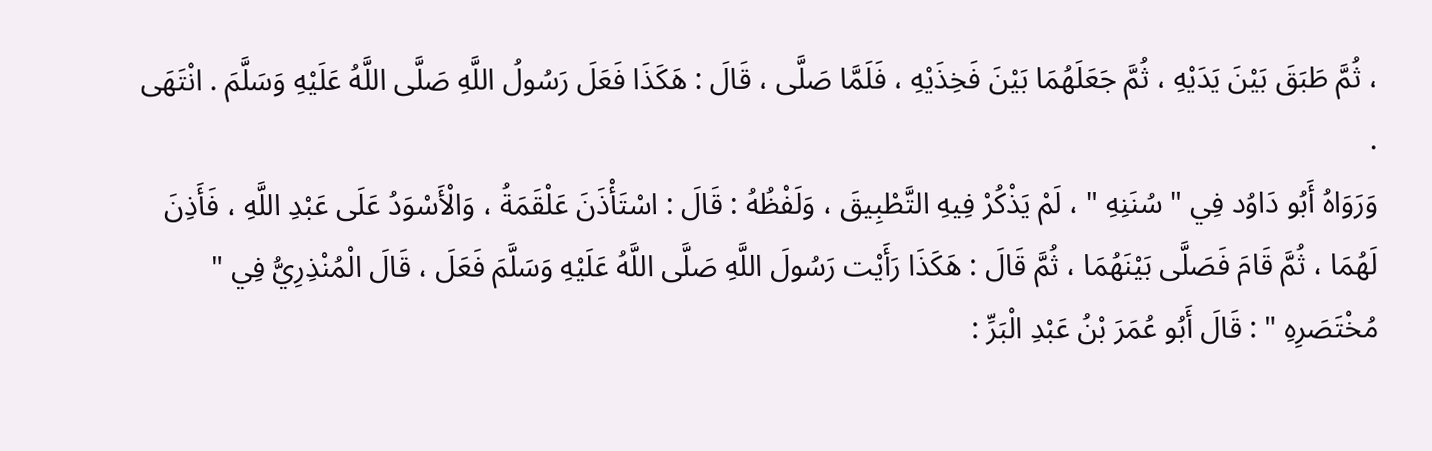، ثُمَّ طَبَقَ بَيْنَ يَدَيْهِ ، ثُمَّ جَعَلَهُمَا بَيْنَ فَخِذَيْهِ ، فَلَمَّا صَلَّى ، قَالَ : هَكَذَا فَعَلَ رَسُولُ اللَّهِ صَلَّى اللَّهُ عَلَيْهِ وَسَلَّمَ . انْتَهَى .
وَرَوَاهُ أَبُو دَاوُد فِي " سُنَنِهِ " ، لَمْ يَذْكُرْ فِيهِ التَّطْبِيقَ ، وَلَفْظُهُ : قَالَ : اسْتَأْذَنَ عَلْقَمَةُ ، وَالْأَسْوَدُ عَلَى عَبْدِ اللَّهِ ، فَأَذِنَ لَهُمَا ، ثُمَّ قَامَ فَصَلَّى بَيْنَهُمَا ، ثُمَّ قَالَ : هَكَذَا رَأَيْت رَسُولَ اللَّهِ صَلَّى اللَّهُ عَلَيْهِ وَسَلَّمَ فَعَلَ ، قَالَ الْمُنْذِرِيُّ فِي " مُخْتَصَرِهِ " : قَالَ أَبُو عُمَرَ بْنُ عَبْدِ الْبَرِّ :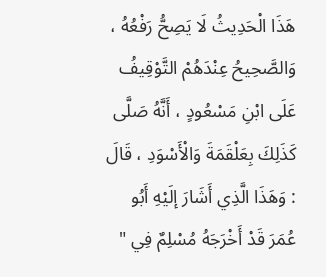هَذَا الْحَدِيثُ لَا يَصِحُّ رَفْعُهُ ، وَالصَّحِيحُ عِنْدَهُمْ التَّوْقِيفُ عَلَى ابْنِ مَسْعُودٍ ، أَنَّهُ صَلَّى كَذَلِكَ بِعَلْقَمَةَ وَالْأَسْوَدِ ، قَالَ : وَهَذَا الَّذِي أَشَارَ إلَيْهِ أَبُو عُمَرَ قَدْ أَخْرَجَهُ مُسْلِمٌ فِي "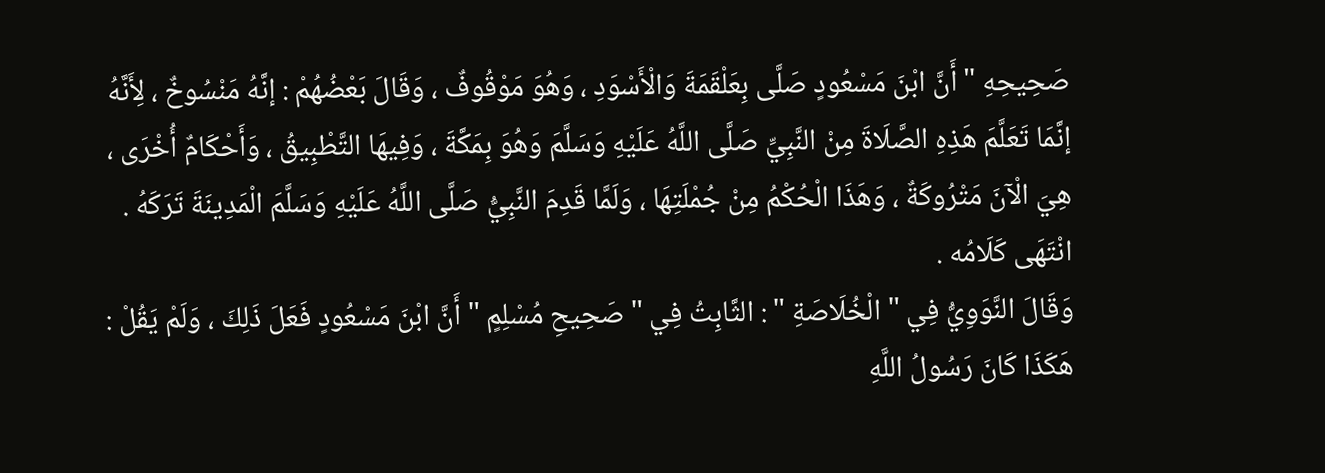صَحِيحِهِ " أَنَّ ابْنَ مَسْعُودٍ صَلَّى بِعَلْقَمَةَ وَالْأَسْوَدِ ، وَهُوَ مَوْقُوفٌ ، وَقَالَ بَعْضُهُمْ : إنَّهُ مَنْسُوخٌ ، لِأَنَّهُ إنَّمَا تَعَلَّمَ هَذِهِ الصَّلَاةَ مِنْ النَّبِيِّ صَلَّى اللَّهُ عَلَيْهِ وَسَلَّمَ وَهُوَ بِمَكَّةَ ، وَفِيهَا التَّطْبِيقُ ، وَأَحْكَامٌ أُخْرَى ، هِيَ الْآنَ مَتْرُوكَةٌ ، وَهَذَا الْحُكْمُ مِنْ جُمْلَتِهَا ، وَلَمَّا قَدِمَ النَّبِيُّ صَلَّى اللَّهُ عَلَيْهِ وَسَلَّمَ الْمَدِينَةَ تَرَكَهُ . انْتَهَى كَلَامُه .
وَقَالَ النَّوَوِيُّ فِي " الْخُلَاصَةِ " : الثَّابِتُ فِي " صَحِيحِ مُسْلِمٍ " أَنَّ ابْنَ مَسْعُودٍ فَعَلَ ذَلِكَ ، وَلَمْ يَقُلْ : هَكَذَا كَانَ رَسُولُ اللَّهِ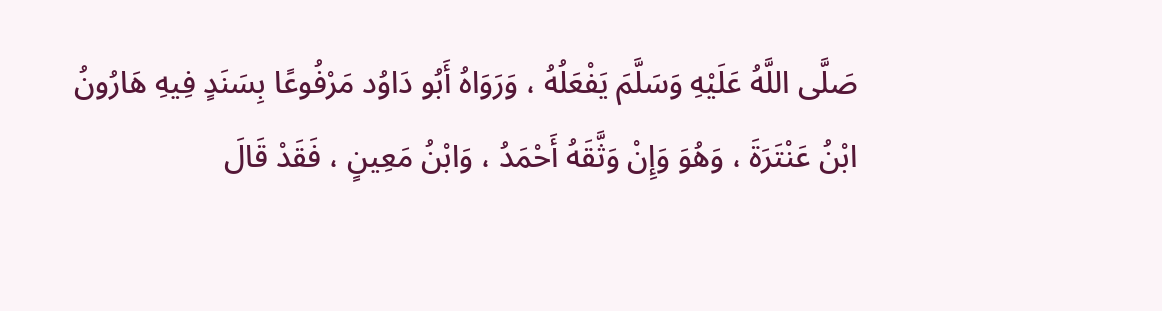صَلَّى اللَّهُ عَلَيْهِ وَسَلَّمَ يَفْعَلُهُ ، وَرَوَاهُ أَبُو دَاوُد مَرْفُوعًا بِسَنَدٍ فِيهِ هَارُونُ
ابْنُ عَنْتَرَةَ ، وَهُوَ وَإِنْ وَثَّقَهُ أَحْمَدُ ، وَابْنُ مَعِينٍ ، فَقَدْ قَالَ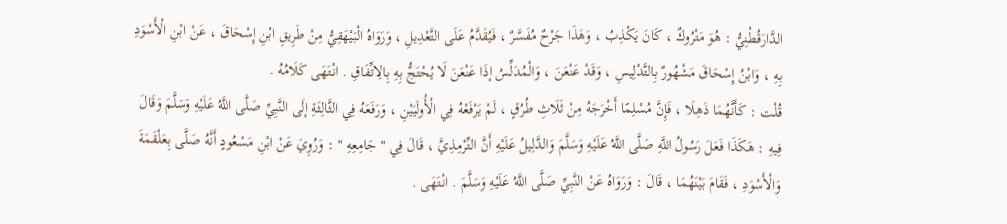الدَّارَقُطْنِيُّ : هُوَ مَتْرُوكٌ ، كَانَ يَكْذِبُ ، وَهَذَا جَرْحٌ مُفَسَّرٌ ، فَيُقَدَّمُ عَلَى التَّعْدِيلِ ، وَرَوَاهُ الْبَيْهَقِيُّ مِنْ طَرِيقِ ابْنِ إِسْحَاقَ ، عَنْ ابْنِ الْأَسْوَدِ بِهِ ، وَابْنُ إِسْحَاقَ مَشْهُورٌ بِالتَّدْلِيسِ ، وَقَدْ عَنْعَنَ ، وَالْمُدَلِّسُ إذَا عَنْعَنَ لَا يُحْتَجُّ بِهِ بِالِاتِّفَاقِ . انْتَهَى كَلَامُهُ .
قُلْت : كَأَنَّهُمَا ذَهِلَا ، فَإِنَّ مُسْلِمًا أَخْرَجَهُ مِنْ ثَلَاثِ طُرُقٍ ، لَمْ يَرْفَعْهُ فِي الْأُولَيَيْنِ ، وَرَفَعَهُ فِي الثَّالِثَةِ إلَى النَّبِيِّ صَلَّى اللَّهُ عَلَيْهِ وَسَلَّمَ وَقَالَ فِيهِ : هَكَذَا فَعَلَ رَسُولُ اللَّهِ صَلَّى اللَّهُ عَلَيْهِ وَسَلَّمَ وَالدَّلِيلُ عَلَيْهِ أَنَّ التِّرْمِذِيَّ ، قَالَ فِي " جَامِعِهِ " : وَرُوِيَ عَنْ ابْنِ مَسْعُودٍ أَنَّهُ صَلَّى بِعَلْقَمَةَ وَالْأَسْوَدِ ، فَقَامَ بَيْنَهُمَا ، قَالَ : وَرَوَاهُ عَنْ النَّبِيِّ صَلَّى اللَّهُ عَلَيْهِ وَسَلَّمَ . انْتَهَى .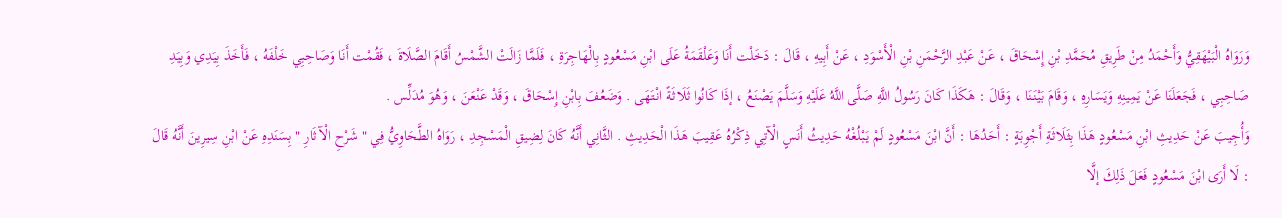وَرَوَاهُ الْبَيْهَقِيُّ وَأَحْمَدُ مِنْ طَرِيقِ مُحَمَّدِ بْنِ إِسْحَاقَ ، عَنْ عَبْدِ الرَّحْمَنِ بْنِ الْأَسْوَدِ ، عَنْ أَبِيهِ ، قَالَ : دَخَلْت أَنَا وَعَلْقَمَةُ عَلَى ابْنِ مَسْعُودٍ بِالْهَاجِرَةِ ، فَلَمَّا زَالَتْ الشَّمْسُ أَقَامَ الصَّلَاةَ ، فَقُمْت أَنَا وَصَاحِبِي خَلْفَهُ ، فَأَخَذَ بِيَدِي وَبِيَدِ صَاحِبِي ، فَجَعَلَنَا عَنْ يَمِينِهِ وَيَسَارِهِ ، وَقَامَ بَيْنَنَا ، وَقَالَ : هَكَذَا كَانَ رَسُولُ اللَّهِ صَلَّى اللَّهُ عَلَيْهِ وَسَلَّمَ يَصْنَعُ ، إذَا كَانُوا ثَلَاثَةً انْتَهَى . وَضَعُفَ بِابْنِ إِسْحَاقَ ، وَقَدْ عَنْعَنَ ، وَهُوَ مُدَلِّس .
وَأُجِيبَ عَنْ حَدِيثِ ابْنِ مَسْعُودٍ هَذَا بِثَلَاثَةِ أَجْوِبَةٍ : أَحَدُهَا : أَنَّ ابْنَ مَسْعُودٍ لَمْ يَبْلُغْهُ حَدِيثُ أَنَسٍ الْآتِي ذِكْرُهُ عَقِيبَ هَذَا الْحَدِيثِ . الثَّانِي أَنَّهُ كَانَ لِضِيقِ الْمَسْجِدِ ، رَوَاهُ الطَّحَاوِيُّ فِي " شَرْحِ الْآثَارِ " بِسَنَدِهِ عَنْ ابْنِ سِيرِينَ أَنَّهُ قَالَ : لَا أَرَى ابْنَ مَسْعُودٍ فَعَلَ ذَلِكَ إلَّا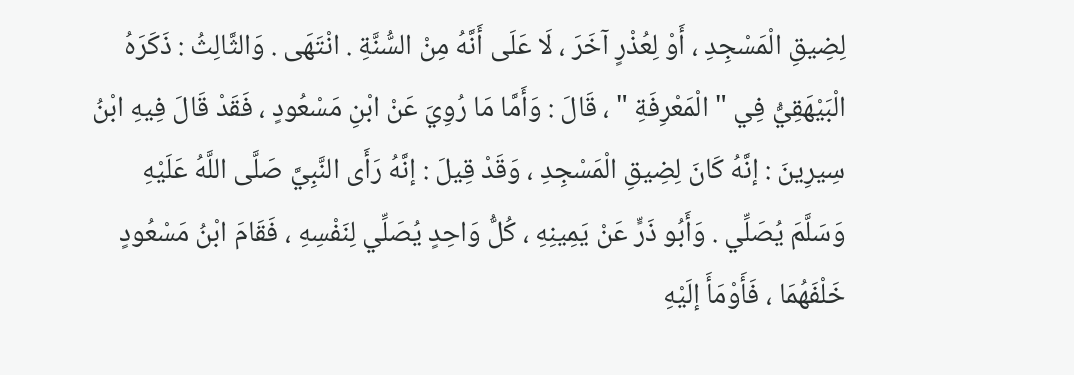لِضِيقِ الْمَسْجِدِ ، أَوْ لِعُذْرٍ آخَرَ ، لَا عَلَى أَنَّهُ مِنْ السُّنَّةِ . انْتَهَى . وَالثَّالِثُ : ذَكَرَهُ الْبَيْهَقِيُّ فِي " الْمَعْرِفَةِ " ، قَالَ : وَأَمَّا مَا رُوِيَ عَنْ ابْنِ مَسْعُودٍ ، فَقَدْ قَالَ فِيهِ ابْنُ سِيرِينَ : إنَّهُ كَانَ لِضِيقِ الْمَسْجِدِ ، وَقَدْ قِيلَ : إنَّهُ رَأَى النَّبِيَّ صَلَّى اللَّهُ عَلَيْهِ وَسَلَّمَ يُصَلِّي . وَأَبُو ذَرٍّ عَنْ يَمِينِهِ ، كُلُّ وَاحِدٍ يُصَلِّي لِنَفْسِهِ ، فَقَامَ ابْنُ مَسْعُودٍ خَلْفَهُمَا ، فَأَوْمَأَ إلَيْهِ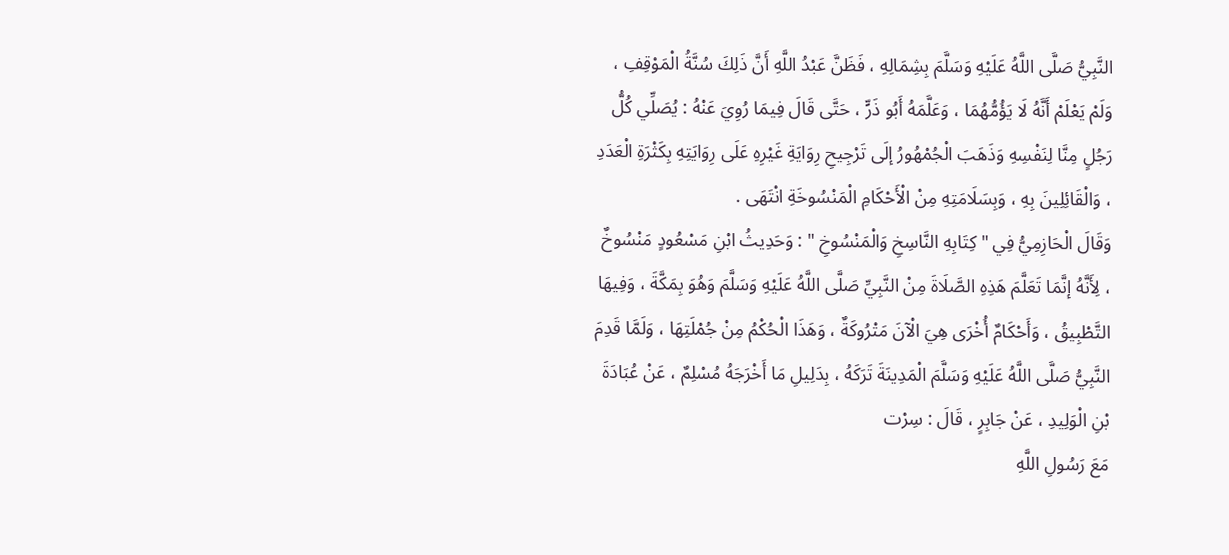النَّبِيُّ صَلَّى اللَّهُ عَلَيْهِ وَسَلَّمَ بِشِمَالِهِ ، فَظَنَّ عَبْدُ اللَّهِ أَنَّ ذَلِكَ سُنَّةُ الْمَوْقِفِ ، وَلَمْ يَعْلَمْ أَنَّهُ لَا يَؤُمُّهُمَا ، وَعَلَّمَهُ أَبُو ذَرٍّ ، حَتَّى قَالَ فِيمَا رُوِيَ عَنْهُ : يُصَلِّي كُلُّ رَجُلٍ مِنَّا لِنَفْسِهِ وَذَهَبَ الْجُمْهُورُ إلَى تَرْجِيحِ رِوَايَةِ غَيْرِهِ عَلَى رِوَايَتِهِ بِكَثْرَةِ الْعَدَدِ ، وَالْقَائِلِينَ بِهِ ، وَبِسَلَامَتِهِ مِنْ الْأَحْكَامِ الْمَنْسُوخَةِ انْتَهَى .
وَقَالَ الْحَازِمِيُّ فِي " كِتَابِهِ النَّاسِخِ وَالْمَنْسُوخِ " : وَحَدِيثُ ابْنِ مَسْعُودٍ مَنْسُوخٌ ، لِأَنَّهُ إنَّمَا تَعَلَّمَ هَذِهِ الصَّلَاةَ مِنْ النَّبِيِّ صَلَّى اللَّهُ عَلَيْهِ وَسَلَّمَ وَهُوَ بِمَكَّةَ ، وَفِيهَا التَّطْبِيقُ ، وَأَحْكَامٌ أُخْرَى هِيَ الْآنَ مَتْرُوكَةٌ ، وَهَذَا الْحُكْمُ مِنْ جُمْلَتِهَا ، وَلَمَّا قَدِمَ النَّبِيُّ صَلَّى اللَّهُ عَلَيْهِ وَسَلَّمَ الْمَدِينَةَ تَرَكَهُ ، بِدَلِيلِ مَا أَخْرَجَهُ مُسْلِمٌ ، عَنْ عُبَادَةَ بْنِ الْوَلِيدِ ، عَنْ جَابِرٍ ، قَالَ : سِرْت
مَعَ رَسُولِ اللَّهِ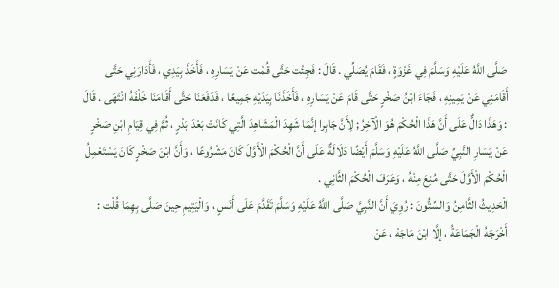صَلَّى اللَّهُ عَلَيْهِ وَسَلَّمَ فِي غَزْوَةٍ ، فَقَامَ يُصَلِّي . قَالَ : فَجِئْت حَتَّى قُمْت عَنْ يَسَارِهِ ، فَأَخَذَ بِيَدِي ، فَأَدَارَنِي حَتَّى أَقَامَنِي عَنْ يَمِينِهِ ، فَجَاءَ ابْنُ صَخْرٍ حَتَّى قَامَ عَنْ يَسَارِهِ ، فَأَخَذَنَا بِيَدَيْهِ جَمِيعًا ، فَدَفَعَنَا حَتَّى أَقَامَنَا خَلْفَهُ انْتَهَى . قَالَ : وَهَذَا دَالٌّ عَلَى أَنَّ هَذَا الْحُكْمَ هُوَ الْآخِرُ ; لِأَنَّ جَابِرا إنَّمَا شَهِدَ الْمَشَاهِدَ الَّتِي كَانَتْ بَعْدَ بَدْرٍ ، ثُمَّ فِي قِيَامِ ابْنِ صَخْرٍ عَنْ يَسَارِ النَّبِيِّ صَلَّى اللَّهُ عَلَيْهِ وَسَلَّمَ أَيْضًا دَلَالَةٌ عَلَى أَنَّ الْحُكْمَ الْأَوَّلَ كَانَ مَشْرُوعًا ، وَأَنَّ ابْنَ صَخْرٍ كَانَ يَسْتَعْمِلُ الْحُكْمَ الْأَوَّلَ حَتَّى مُنِعَ مِنْهُ ، وَعَرَفَ الْحُكْمَ الثَّانِي .
الْحَدِيثُ الثَّامِنُ وَالسِّتُّونَ : رُوِيَ أَنَّ النَّبِيَّ صَلَّى اللَّهُ عَلَيْهِ وَسَلَّمَ تَقَدَّمَ عَلَى أَنَسٍ ، وَالْيَتِيمِ حِينَ صَلَّى بِهِمَا قُلْت : أَخْرَجَهُ الْجَمَاعَةُ ، إلَّا ابْنَ مَاجَهْ ، عَنْ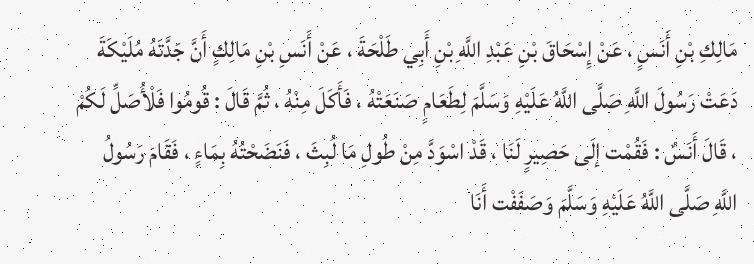مَالِكِ بْنِ أَنَسٍ ، عَنْ إِسْحَاقَ بْنِ عَبْدِ اللَّهِ بْنِ أَبِي طَلْحَةَ ، عَنْ أَنَسِ بْنِ مَالِكٍ أَنَّ جَدَّتَهُ مُلَيْكَةَ دَعَتْ رَسُولَ اللَّهِ صَلَّى اللَّهُ عَلَيْهِ وَسَلَّمَ لِطَعَامٍ صَنَعَتْهُ ، فَأَكَلَ مِنْهُ ، ثُمَّ قَالَ : قُومُوا فَلْأُصَلِّ لَكُمْ ، قَالَ أَنَسٌ : فَقُمْت إلَى حَصِيرٍ لَنَا ، قَدْ اسْوَدَّ مِنْ طُولِ مَا لُبِثَ ، فَنَضَحْتُهُ بِمَاءٍ ، فَقَامَ رَسُولُ اللَّهِ صَلَّى اللَّهُ عَلَيْهِ وَسَلَّمَ وَصَفَفْت أَنَا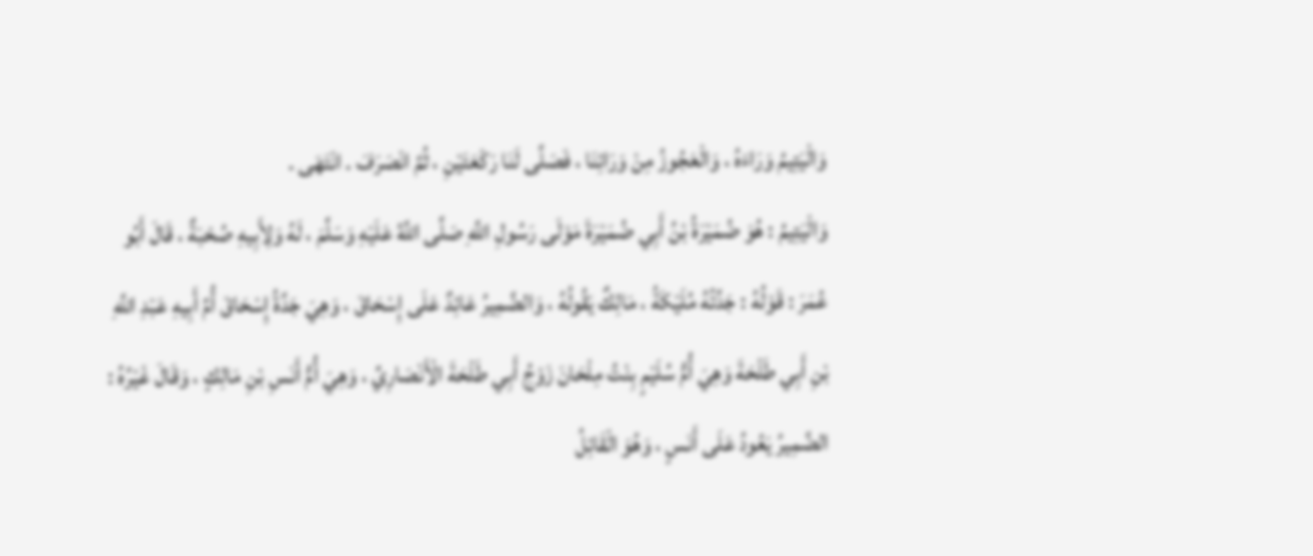وَالْيَتِيمُ وَرَاءَهُ ، وَالْعَجُوزُ مِنْ وَرَائِنَا ، فَصَلَّى لَنَا رَكْعَتَيْنِ ، ثُمَّ انْصَرَفَ . انْتَهَى .
وَالْيَتِيمُ : هُوَ ضُمَيْرَةُ بْنُ أَبِي ضُمَيْرَةَ مَوْلَى رَسُولِ اللَّهِ صَلَّى اللَّهُ عَلَيْهِ وَسَلَّمَ ، لَهُ وَلِأَبِيهِ صُحْبَةٌ ، قَالَ أَبُو عُمَرَ : قَوْلُهُ : جَدَّتُهُ مُلَيْكَةُ ، مَالِكٌ يَقُولُهُ ، وَالضَّمِيرُ عَائِدٌ عَلَى إِسْحَاقَ ، وَهِيَ جَدَّةُ إِسْحَاقَ أُمِّ أَبِيهِ عَبْدِ اللَّهِ بْنِ أَبِي طَلْحَةَ وَهِيَ أُمُّ سُلَيْمٍ بِنْتُ مِلْحَانَ زَوْجُ أَبِي طَلْحَةَ الْأَنْصَارِيِّ ، وَهِيَ أُمُّ أَنَسِ بْنِ مَالِكٍ ، وَقَالَ غَيْرُهُ : الضَّمِيرُ يَعُودُ عَلَى أَنَسٍ ، وَهُوَ الْقَائِلُ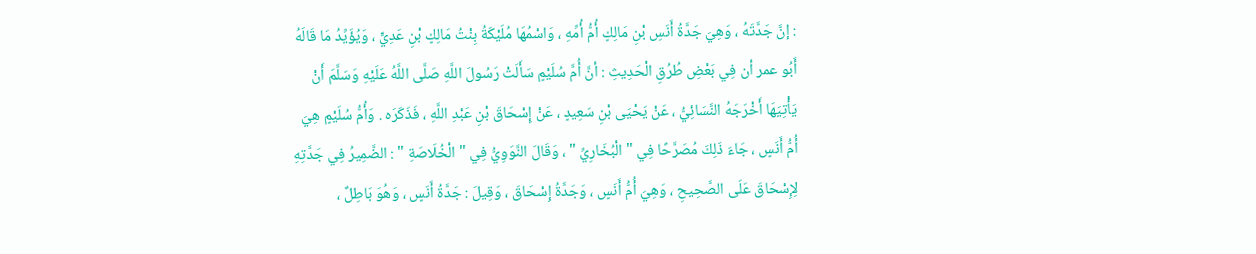: إنَّ جَدَّتَهُ ، وَهِيَ جَدَّةُ أَنَسِ بْنِ مَالِكٍ أُمُّ أُمِّهِ ، وَاسْمُهَا مُلَيْكَةُ بِنْتُ مَالِكٍ بْنِ عَدِيٍّ ، وَيُؤَيِّدُ مَا قَالَهُ أَبُو عمر أن فِي بَعْضِ طُرُقِ الْحَدِيثِ : أنَّ أُمَّ سُلَيْمٍ سَأَلَتْ رَسُولَ اللَّهِ صَلَّى اللَّهُ عَلَيْهِ وَسَلَّمَ أَنْ يَأْتِيَهَا أَخْرَجَهُ النَّسَائِيُّ ، عَنْ يَحْيَى بْنِ سَعِيدٍ ، عَنْ إِسْحَاقَ بْنِ عَبْدِ اللَّهِ ، فَذَكَرَه . وَأُمُّ سُلَيْمٍ هِيَ أُمُّ أَنَسٍ ، جَاءَ ذَلِكَ مُصَرَّحًا فِي " الْبُخَارِيِّ " ، وَقَالَ النَّوَوِيُّ فِي " الْخُلَاصَةِ " : الضَّمِيرُ فِي جَدَّتِهِ لِإِسْحَاقَ عَلَى الصَّحِيحِ ، وَهِيَ أُمُّ أَنَسٍ ، وَجَدَّةُ إِسْحَاقَ ، وَقِيلَ : جَدَّةُ أَنَسٍ ، وَهُوَ بَاطِلٌ ،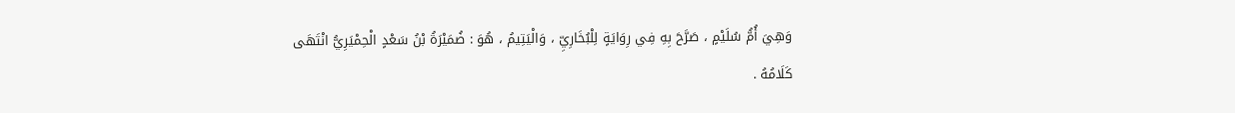وَهِيَ أُمُّ سُلَيْمٍ ، صَرَّحَ بِهِ فِي رِوَايَةٍ لِلْبُخَارِيِّ ، وَالْيَتِيمُ ، هُوَ : ضُمَيْرَةُ بْنُ سَعْدٍ الْحِمْيَرِيُّ انْتَهَى كَلَامُهُ .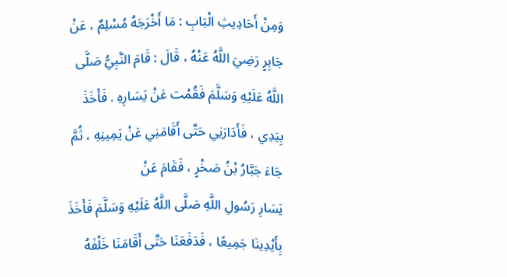وَمِنْ أَحَادِيثِ الْبَابِ : مَا أَخْرَجَهُ مُسْلِمٌ ، عَنْ جَابِرٍ رَضِيَ اللَّهُ عَنْهُ ، قَالَ : قَامَ النَّبِيُّ صَلَّى اللَّهُ عَلَيْهِ وَسَلَّمَ فَقُمْت عَنْ يَسَارِهِ . فَأَخَذَ بِيَدِي ، فَأَدَارَنِي حَتَّى أَقَامَنِي عَنْ يَمِينِهِ ، ثُمَّ جَاءَ جَبَّارُ بْنُ صَخْرٍ ، فَقَامَ عَنْ
يَسَارِ رَسُولِ اللَّهِ صَلَّى اللَّهُ عَلَيْهِ وَسَلَّمَ فَأَخَذَ بِأَيْدِينَا جَمِيعًا ، فَدَفَعَنَا حَتَّى أَقَامَنَا خَلْفَهُ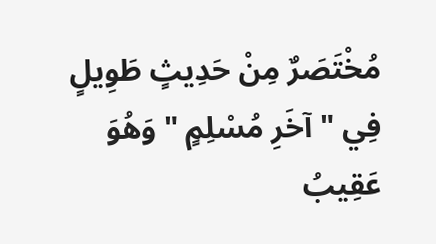مُخْتَصَرٌ مِنْ حَدِيثٍ طَوِيلٍ فِي " آخَرِ مُسْلِمٍ " وَهُوَ عَقِيبُ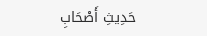حَدِيثِ أَصْحَابِ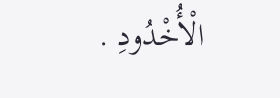الْأُخْدُودِ .